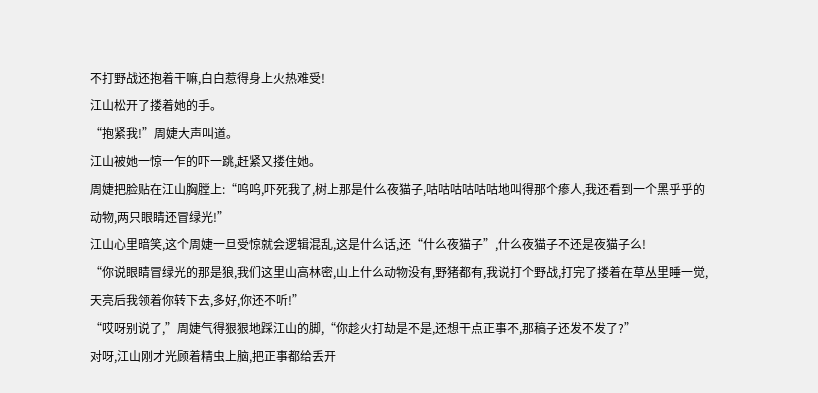不打野战还抱着干嘛,白白惹得身上火热难受!
江山松开了搂着她的手。
“抱紧我!”周婕大声叫道。
江山被她一惊一乍的吓一跳,赶紧又搂住她。
周婕把脸贴在江山胸膛上:“呜呜,吓死我了,树上那是什么夜猫子,咕咕咕咕咕咕地叫得那个瘆人,我还看到一个黑乎乎的动物,两只眼睛还冒绿光!”
江山心里暗笑,这个周婕一旦受惊就会逻辑混乱,这是什么话,还“什么夜猫子”,什么夜猫子不还是夜猫子么!
“你说眼睛冒绿光的那是狼,我们这里山高林密,山上什么动物没有,野猪都有,我说打个野战,打完了搂着在草丛里睡一觉,天亮后我领着你转下去,多好,你还不听!”
“哎呀别说了,”周婕气得狠狠地踩江山的脚,“你趁火打劫是不是,还想干点正事不,那稿子还发不发了?”
对呀,江山刚才光顾着精虫上脑,把正事都给丢开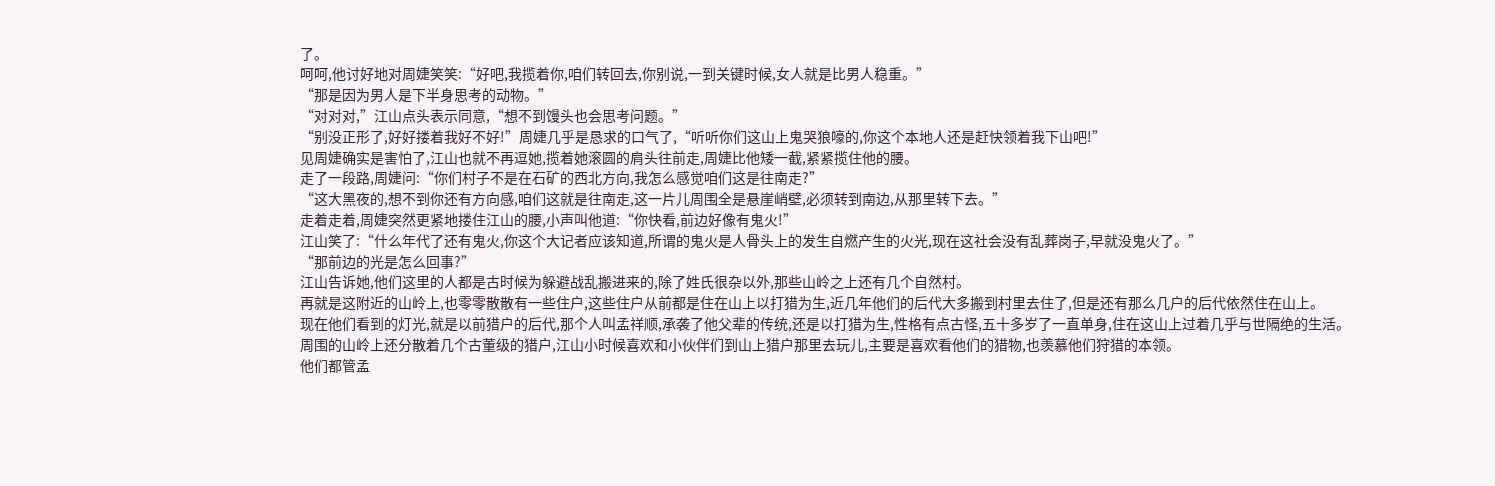了。
呵呵,他讨好地对周婕笑笑:“好吧,我揽着你,咱们转回去,你别说,一到关键时候,女人就是比男人稳重。”
“那是因为男人是下半身思考的动物。”
“对对对,”江山点头表示同意,“想不到馒头也会思考问题。”
“别没正形了,好好搂着我好不好!”周婕几乎是恳求的口气了,“听听你们这山上鬼哭狼嚎的,你这个本地人还是赶快领着我下山吧!”
见周婕确实是害怕了,江山也就不再逗她,揽着她滚圆的肩头往前走,周婕比他矮一截,紧紧揽住他的腰。
走了一段路,周婕问:“你们村子不是在石矿的西北方向,我怎么感觉咱们这是往南走?”
“这大黑夜的,想不到你还有方向感,咱们这就是往南走,这一片儿周围全是悬崖峭壁,必须转到南边,从那里转下去。”
走着走着,周婕突然更紧地搂住江山的腰,小声叫他道:“你快看,前边好像有鬼火!”
江山笑了:“什么年代了还有鬼火,你这个大记者应该知道,所谓的鬼火是人骨头上的发生自燃产生的火光,现在这社会没有乱葬岗子,早就没鬼火了。”
“那前边的光是怎么回事?”
江山告诉她,他们这里的人都是古时候为躲避战乱搬进来的,除了姓氏很杂以外,那些山岭之上还有几个自然村。
再就是这附近的山岭上,也零零散散有一些住户,这些住户从前都是住在山上以打猎为生,近几年他们的后代大多搬到村里去住了,但是还有那么几户的后代依然住在山上。
现在他们看到的灯光,就是以前猎户的后代,那个人叫孟祥顺,承袭了他父辈的传统,还是以打猎为生,性格有点古怪,五十多岁了一直单身,住在这山上过着几乎与世隔绝的生活。
周围的山岭上还分散着几个古董级的猎户,江山小时候喜欢和小伙伴们到山上猎户那里去玩儿,主要是喜欢看他们的猎物,也羡慕他们狩猎的本领。
他们都管孟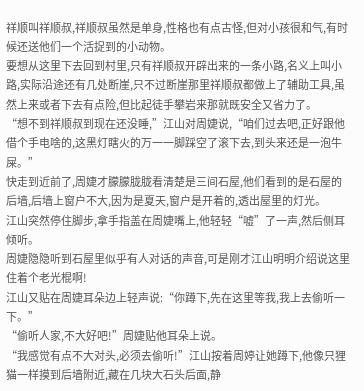祥顺叫祥顺叔,祥顺叔虽然是单身,性格也有点古怪,但对小孩很和气,有时候还送他们一个活捉到的小动物。
要想从这里下去回到村里,只有祥顺叔开辟出来的一条小路,名义上叫小路,实际沿途还有几处断崖,只不过断崖那里祥顺叔都做上了辅助工具,虽然上来或者下去有点险,但比起徒手攀岩来那就既安全又省力了。
“想不到祥顺叔到现在还没睡,”江山对周婕说,“咱们过去吧,正好跟他借个手电啥的,这黑灯瞎火的万一一脚踩空了滚下去,到头来还是一泡牛屎。”
快走到近前了,周婕才朦朦胧胧看清楚是三间石屋,他们看到的是石屋的后墙,后墙上窗户不大,因为是夏天,窗户是开着的,透出屋里的灯光。
江山突然停住脚步,拿手指盖在周婕嘴上,他轻轻“嘘”了一声,然后侧耳倾听。
周婕隐隐听到石屋里似乎有人对话的声音,可是刚才江山明明介绍说这里住着个老光棍啊!
江山又贴在周婕耳朵边上轻声说:“你蹲下,先在这里等我,我上去偷听一下。”
“偷听人家,不大好吧!”周婕贴他耳朵上说。
“我感觉有点不大对头,必须去偷听!”江山按着周婷让她蹲下,他像只狸猫一样摸到后墙附近,藏在几块大石头后面,静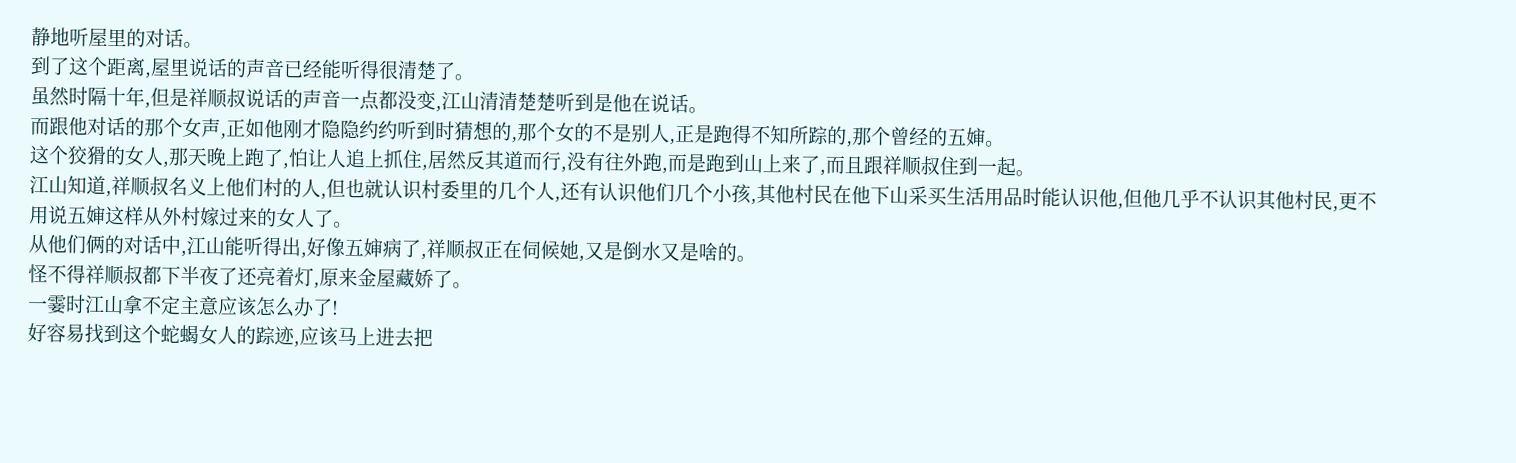静地听屋里的对话。
到了这个距离,屋里说话的声音已经能听得很清楚了。
虽然时隔十年,但是祥顺叔说话的声音一点都没变,江山清清楚楚听到是他在说话。
而跟他对话的那个女声,正如他刚才隐隐约约听到时猜想的,那个女的不是别人,正是跑得不知所踪的,那个曾经的五婶。
这个狡猾的女人,那天晚上跑了,怕让人追上抓住,居然反其道而行,没有往外跑,而是跑到山上来了,而且跟祥顺叔住到一起。
江山知道,祥顺叔名义上他们村的人,但也就认识村委里的几个人,还有认识他们几个小孩,其他村民在他下山采买生活用品时能认识他,但他几乎不认识其他村民,更不用说五婶这样从外村嫁过来的女人了。
从他们俩的对话中,江山能听得出,好像五婶病了,祥顺叔正在伺候她,又是倒水又是啥的。
怪不得祥顺叔都下半夜了还亮着灯,原来金屋藏娇了。
一霎时江山拿不定主意应该怎么办了!
好容易找到这个蛇蝎女人的踪迹,应该马上进去把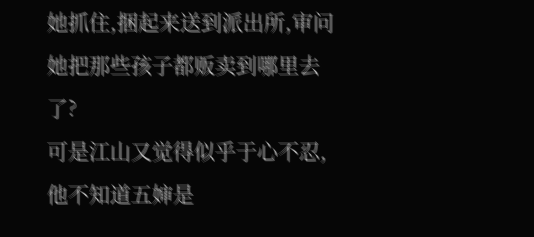她抓住,捆起来送到派出所,审问她把那些孩子都贩卖到哪里去了?
可是江山又觉得似乎于心不忍,他不知道五婶是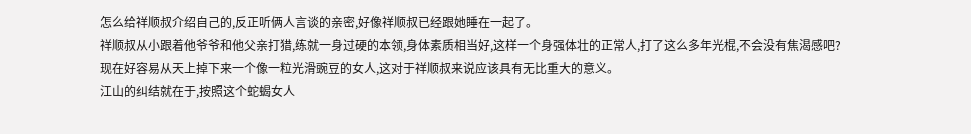怎么给祥顺叔介绍自己的,反正听俩人言谈的亲密,好像祥顺叔已经跟她睡在一起了。
祥顺叔从小跟着他爷爷和他父亲打猎,练就一身过硬的本领,身体素质相当好,这样一个身强体壮的正常人,打了这么多年光棍,不会没有焦渴感吧?
现在好容易从天上掉下来一个像一粒光滑豌豆的女人,这对于祥顺叔来说应该具有无比重大的意义。
江山的纠结就在于,按照这个蛇蝎女人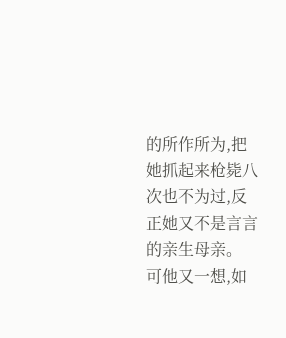的所作所为,把她抓起来枪毙八次也不为过,反正她又不是言言的亲生母亲。
可他又一想,如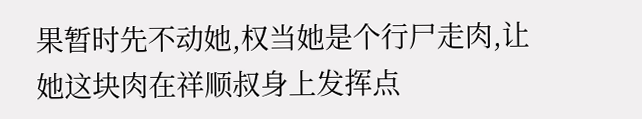果暂时先不动她,权当她是个行尸走肉,让她这块肉在祥顺叔身上发挥点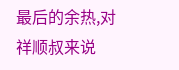最后的余热,对祥顺叔来说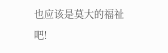也应该是莫大的福祉吧!